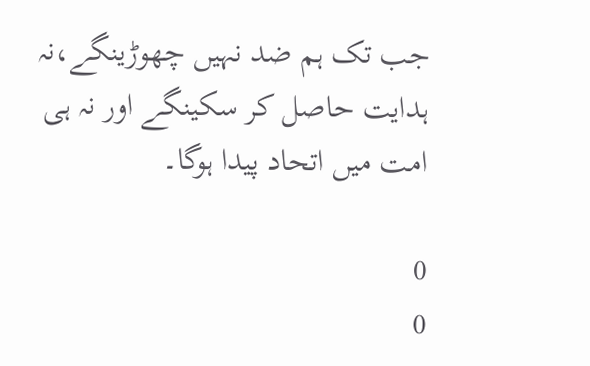جب تک ہم ضد نہیں چھوڑینگے،نہ ہدایت حاصل کر سکینگے اور نہ ہی امت میں اتحاد پیدا ہوگا۔

0
0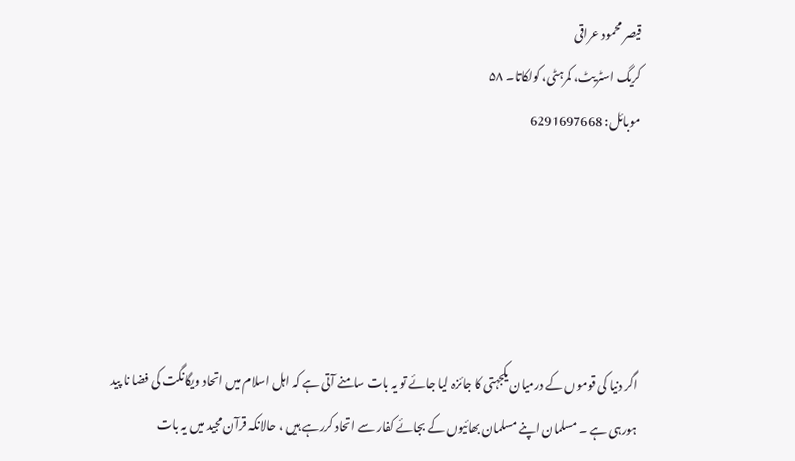قیصر محمود عراقی
کریگ اسٹریٹ، کمرہٹی، کولکاتا۔ ۵۸
موبائل: 6291697668





اگر دنیا کی قوموں کے درمیان یکجہتی کا جائزہ لیا جائے تو یہ بات سامنے آتی ہے کہ اہل اسلام میں اتحاد ویگانگت کی فضا نا پید ہورہی ہے ۔ مسلمان اپنے مسلمان بھائیوں کے بجائے کفار سے اتحاد کررہے ہیں ، حالانکہ قرآن مجید میں یہ بات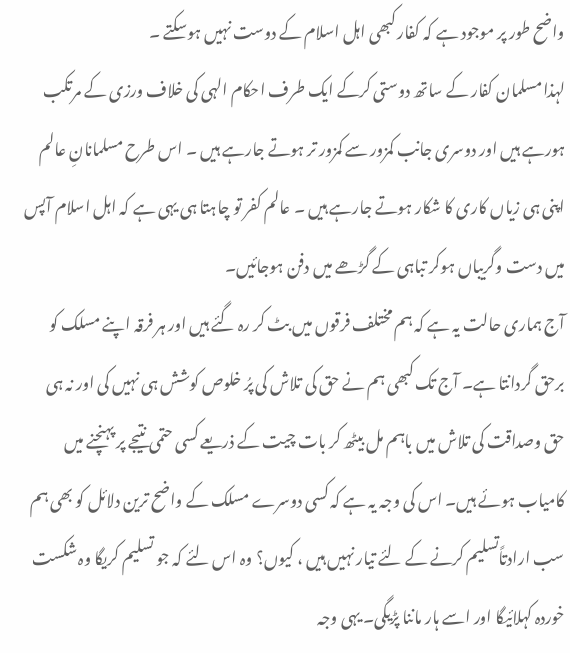واضح طور پر موجود ہے کہ کفار کبھی اہل اسلام کے دوست نہیں ہوسکتے ۔
لہذا مسلمان کفار کے ساتھ دوستی کرکے ایک طرف احکام الہی کی خلاف ورزی کے مرتکب ہورہے ہیں اور دوسری جانب کمزور سے کمزور تر ہوتے جارہے ہیں ۔ اس طرح مسلمانانِ عالم اپنی ہی زیاں کاری کا شکار ہوتے جارہے ہیں ۔ عالم کفر تو چاہتا ہی یہی ہے کہ اہل اسلام آپس میں دست وگریباں ہوکر تباہی کے گڑھے میں دفن ہوجائیں۔
آج ہماری حالت یہ ہے کہ ہم مختلف فرقوں میں بٹ کر رہ گئے ہیں اور ہر فرقہ اپنے مسلک کو برحق گردانتا ہے۔ آج تک کبھی ہم نے حق کی تلاش کی پرُ خلوص کوشش ہی نہیں کی اور نہ ہی حق وصداقت کی تلاش میں باہم مل بیٹھ کر بات چیت کے ذریعے کسی حتمی نتیجے پر پہنچنے میں کامیاب ہوئے ہیں۔ اس کی وجہ یہ ہے کہ کسی دوسرے مسلک کے واضح ترین دلائل کو بھی ہم سب ارادتاًتسلیم کرنے کے لئے تیار نہیں ہیں ، کیوں؟ وہ اس لئے کہ جو تسلیم کریگا وہ شکست خوردہ کہلائیگا اور اسے ہار ماننا پڑیگی۔ یہی وجہ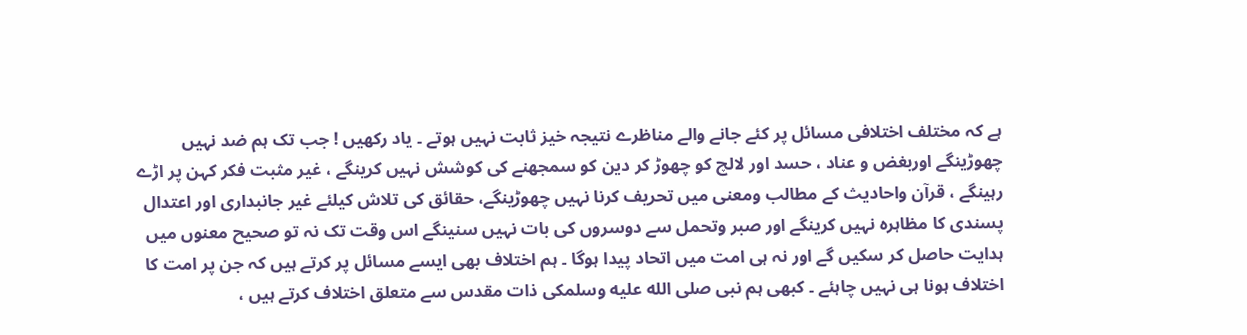ہے کہ مختلف اختلافی مسائل پر کئے جانے والے مناظرے نتیجہ خیز ثابت نہیں ہوتے ۔ یاد رکھیں ! جب تک ہم ضد نہیں چھوڑینگے اوربغض و عناد ، حسد اور لالچ کو چھوڑ کر دین کو سمجھنے کی کوشش نہیں کرینگے ، غیر مثبت فکر کہن پر اڑے رہینگے ، قرآن واحادیث کے مطالب ومعنی میں تحریف کرنا نہیں چھوڑینگے، حقائق کی تلاش کیلئے غیر جانبداری اور اعتدال پسندی کا مظاہرہ نہیں کرینگے اور صبر وتحمل سے دوسروں کی بات نہیں سنینگے اس وقت تک نہ تو صحیح معنوں میں ہدایت حاصل کر سکیں گے اور نہ ہی امت میں اتحاد پیدا ہوگا ۔ ہم اختلاف بھی ایسے مسائل پر کرتے ہیں کہ جن پر امت کا اختلاف ہونا ہی نہیں چاہئے ۔ کبھی ہم نبی صلى الله عليه وسلمکی ذات مقدس سے متعلق اختلاف کرتے ہیں ،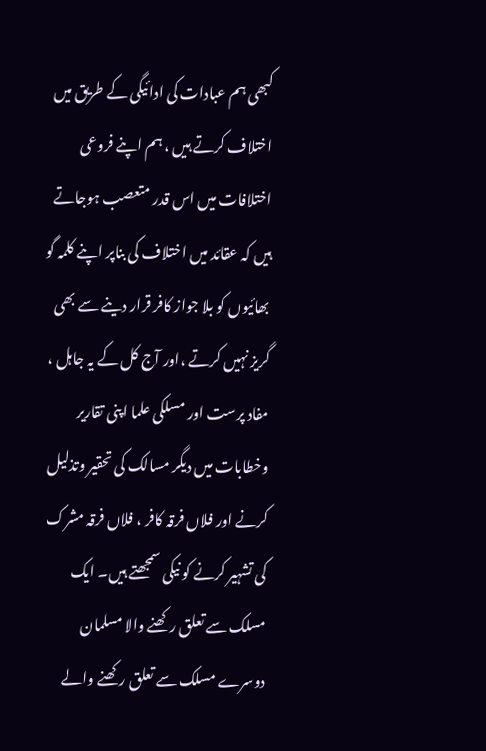کبھی ہم عبادات کی ادائیگی کے طریق میں اختلاف کرتے ہیں ، ہم اپنے فروعی اختلافات میں اس قدر متعصب ہوجاتے ہیں کہ عقائد میں اختلاف کی بناپر اپنے کلمہ گو بھائیوں کو بلا جواز کافر قرار دینے سے بھی گریز نہیں کرتے ،اور آج کل کے یہ جاہل ، مفاد پرست اور مسلکی علما اپنی تقاریر وخطابات میں دیگر مسالک کی تحقیر وتذلیل کرنے اور فلاں فرقہ کافر ، فلاں فرقہ مشرک کی تشہیر کرنے کو نیکی سمجھتے ہیں۔ ایک مسلک سے تعلق رکھنے والا مسلمان دوسرے مسلک سے تعلق رکھنے والے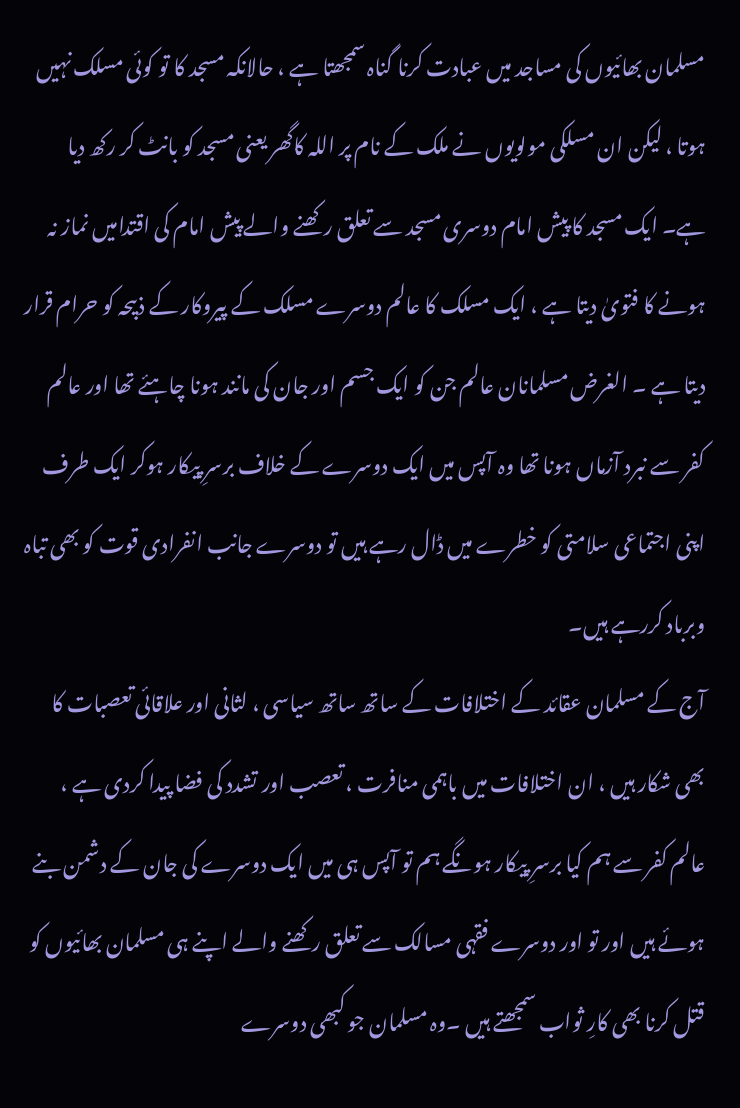مسلمان بھائیوں کی مساجد میں عبادت کرنا گناہ سمجھتا ہے ، حالانکہ مسجد کا تو کوئی مسلک نہیں ہوتا ، لیکن ان مسلکی مولویوں نے ملک کے نام پر اللہ کاگھر یعنی مسجد کو بانٹ کر رکھ دیا ہے۔ ایک مسجد کا پیش امام دوسری مسجد سے تعلق رکھنے والے پیش امام کی اقتدامیں نماز نہ ہونے کا فتویٰ دیتا ہے ، ایک مسلک کا عالم دوسرے مسلک کے پیروکار کے ذبیحہ کو حرام قرار دیتا ہے ۔ الغرض مسلمانان عالم جن کو ایک جسم اور جان کی مانند ہونا چاہئے تھا اور عالم کفر سے نبرد آزماں ہونا تھا وہ آپس میں ایک دوسرے کے خلاف برسرِ پیکار ہوکر ایک طرف اپنی اجتماعی سلامتی کو خطرے میں ڈال رہے ہیں تو دوسرے جانب انفرادی قوت کو بھی تباہ وبرباد کررہے ہیں۔
آج کے مسلمان عقائد کے اختلافات کے ساتھ ساتھ سیاسی ، لثانی اور علاقائی تعصبات کا بھی شکار ہیں ، ان اختلافات میں باہمی منافرت ، تعصب اور تشدد کی فضا پیدا کردی ہے ، عالم کفر سے ہم کیا برسرِ پیکار ہونگے ہم تو آپس ہی میں ایک دوسرے کی جان کے دشمن بنے ہوئے ہیں اور تو اور دوسرے فقہی مسالک سے تعلق رکھنے والے اپنے ہی مسلمان بھائیوں کو قتل کرنا بھی کارِ ثواب سمجھتے ہیں ۔وہ مسلمان جو کبھی دوسرے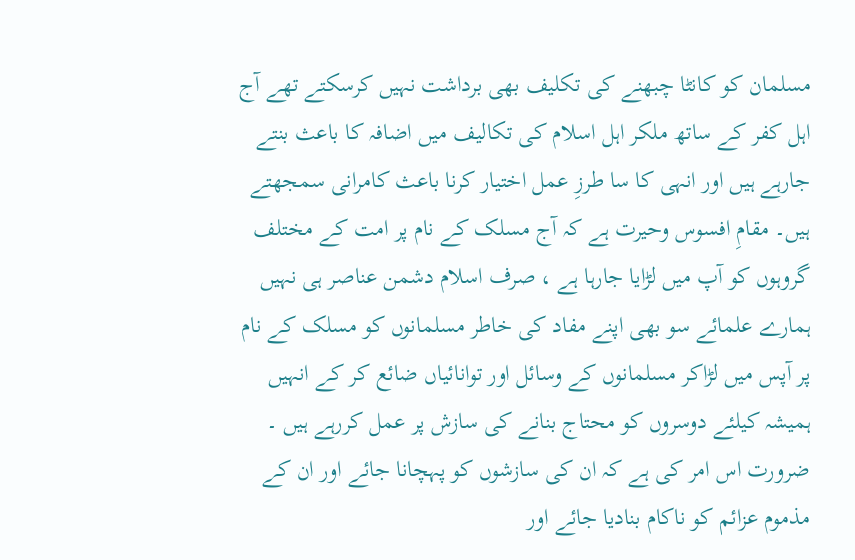مسلمان کو کانٹا چبھنے کی تکلیف بھی برداشت نہیں کرسکتے تھے آج اہل کفر کے ساتھ ملکر اہل اسلام کی تکالیف میں اضافہ کا باعث بنتے جارہے ہیں اور انہی کا سا طرزِ عمل اختیار کرنا باعث کامرانی سمجھتے ہیں۔ مقامِ افسوس وحیرت ہے کہ آج مسلک کے نام پر امت کے مختلف گروہوں کو آپ میں لڑایا جارہا ہے ، صرف اسلام دشمن عناصر ہی نہیں ہمارے علمائے سو بھی اپنے مفاد کی خاطر مسلمانوں کو مسلک کے نام پر آپس میں لڑاکر مسلمانوں کے وسائل اور توانائیاں ضائع کر کے انہیں ہمیشہ کیلئے دوسروں کو محتاج بنانے کی سازش پر عمل کررہے ہیں ۔ ضرورت اس امر کی ہے کہ ان کی سازشوں کو پہچانا جائے اور ان کے مذموم عزائم کو ناکام بنادیا جائے اور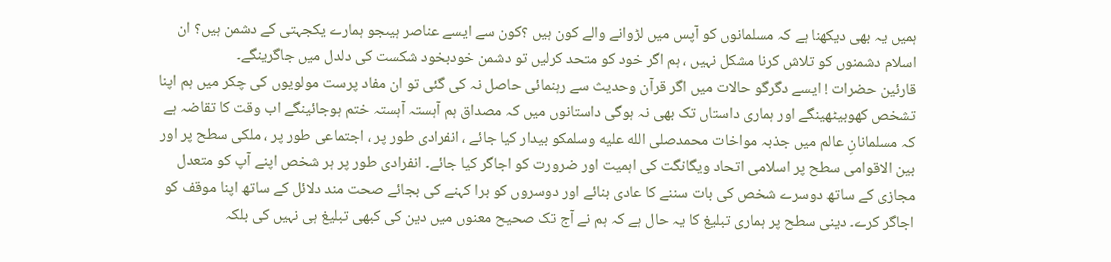ہمیں یہ بھی دیکھنا ہے کہ مسلمانوں کو آپس میں لڑوانے والے کون ہیں ؟کون سے ایسے عناصر ہیںجو ہمارے یکجہتی کے دشمن ہیں؟ ان اسلام دشمنوں کو تلاش کرنا مشکل نہیں ، ہم اگر خود کو متحد کرلیں تو دشمن خودبخود شکست کی دلدل میں جاگرینگے۔
قارئین حضرات ! ایسے دگرگو حالات میں اگر قرآن وحدیث سے رہنمائی حاصل نہ کی گئی تو ان مفاد پرست مولویوں کی چکر میں ہم اپنا تشخص کھوبیٹھینگے اور ہماری داستاں تک بھی نہ ہوگی داستانوں میں کہ مصداق ہم آہستہ آہستہ ختم ہوجائینگے اب وقت کا تقاضہ ہے کہ مسلمانانِ عالم میں جذبہ مواخات محمدصلى الله عليه وسلمکو بیدار کیا جائے ، انفرادی طور پر ، اجتماعی طور پر ، ملکی سطح پر اور بین الاقوامی سطح پر اسلامی اتحاد ویگانگت کی اہمیت اور ضرورت کو اجاگر کیا جائے۔ انفرادی طور پر ہر شخص اپنے آپ کو متعدل مجازی کے ساتھ دوسرے شخص کی بات سننے کا عادی بنائے اور دوسروں کو برا کہنے کی بجائے صحت مند دلائل کے ساتھ اپنا موقف کو اجاگر کرے۔ دینی سطح پر ہماری تبلیغ کا یہ حال ہے کہ ہم نے آج تک صحیح معنوں میں دین کی کبھی تبلیغ ہی نہیں کی بلکہ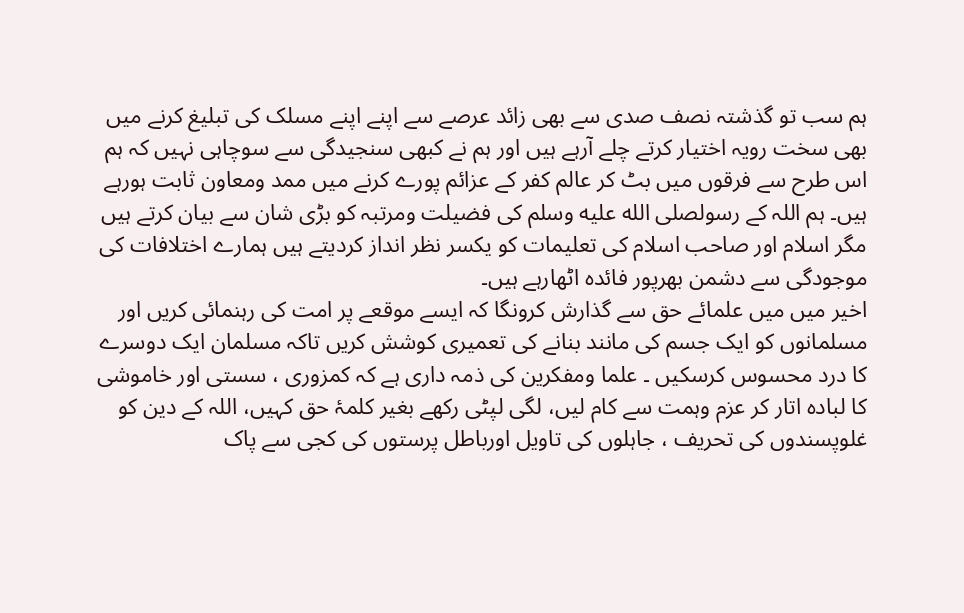ہم سب تو گذشتہ نصف صدی سے بھی زائد عرصے سے اپنے اپنے مسلک کی تبلیغ کرنے میں بھی سخت رویہ اختیار کرتے چلے آرہے ہیں اور ہم نے کبھی سنجیدگی سے سوچاہی نہیں کہ ہم اس طرح سے فرقوں میں بٹ کر عالم کفر کے عزائم پورے کرنے میں ممد ومعاون ثابت ہورہے ہیں۔ ہم اللہ کے رسولصلى الله عليه وسلم کی فضیلت ومرتبہ کو بڑی شان سے بیان کرتے ہیں مگر اسلام اور صاحب اسلام کی تعلیمات کو یکسر نظر انداز کردیتے ہیں ہمارے اختلافات کی موجودگی سے دشمن بھرپور فائدہ اٹھارہے ہیں۔
اخیر میں میں علمائے حق سے گذارش کرونگا کہ ایسے موقعے پر امت کی رہنمائی کریں اور مسلمانوں کو ایک جسم کی مانند بنانے کی تعمیری کوشش کریں تاکہ مسلمان ایک دوسرے کا درد محسوس کرسکیں ۔ علما ومفکرین کی ذمہ داری ہے کہ کمزوری ، سستی اور خاموشی کا لبادہ اتار کر عزم وہمت سے کام لیں، لگی لپٹی رکھے بغیر کلمۂ حق کہیں، اللہ کے دین کو غلوپسندوں کی تحریف ، جاہلوں کی تاویل اورباطل پرستوں کی کجی سے پاک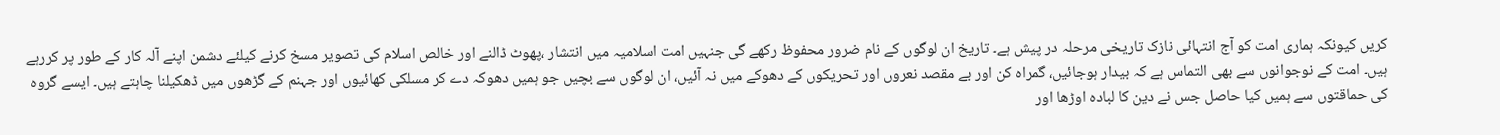کریں کیونکہ ہماری امت کو آج انتہائی نازک تاریخی مرحلہ در پیش ہے۔ تاریخ ان لوگوں کے نام ضرور محفوظ رکھے گی جنہیں امت اسلامیہ میں انتشار ،پھوٹ ڈالنے اور خالص اسلام کی تصویر مسخ کرنے کیلئے دشمن اپنے آلہ کار کے طور پر کررہے ہیں۔ امت کے نوجوانوں سے بھی التماس ہے کہ بیدار ہوجائیں، گمراہ کن اور بے مقصد نعروں اور تحریکوں کے دھوکے میں نہ آئیں، ان لوگوں سے بچیں جو ہمیں دھوکہ دے کر مسلکی کھائیوں اور جہنم کے گڑھوں میں ڈھکیلنا چاہتے ہیں۔ ایسے گروہ کی حماقتوں سے ہمیں کیا حاصل جس نے دین کا لبادہ اوڑھا اور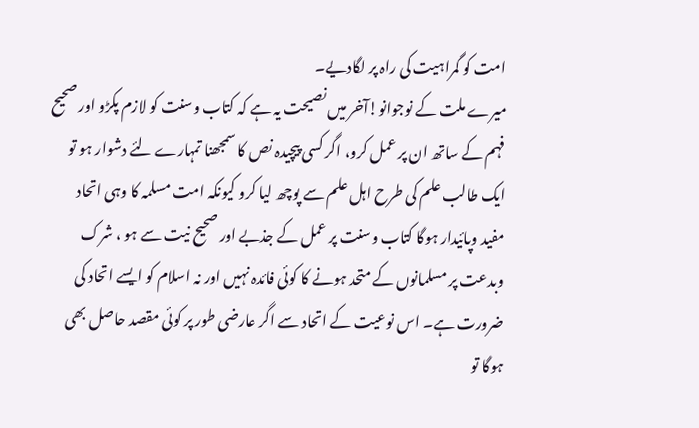امت کو گمراہیت کی راہ پر لگادیے۔
میرے ملت کے نوجوانو!آخر میں نصیحت یہ ہے کہ کتاب وسنت کو لازم پکڑو اور صحیح فہم کے ساتھ ان پر عمل کرو، اگر کسی پیچیدہ نص کا سمجھنا تمہارے لئے دشوار ہو تو ایک طالب علم کی طرح اہل علم سے پوچھ لیا کرو کیونکہ امت مسلمہ کا وہی اتحاد مفید وپائیدار ہوگا کتاب وسنت پر عمل کے جذبے اور صحیح نیت سے ہو ، شرک وبدعت پر مسلمانوں کے متحد ہونے کا کوئی فائدہ نہیں اور نہ اسلام کو ایسے اتحاد کی ضرورت ہے۔ اس نوعیت کے اتحاد سے اگر عارضی طور پر کوئی مقصد حاصل بھی ہوگا تو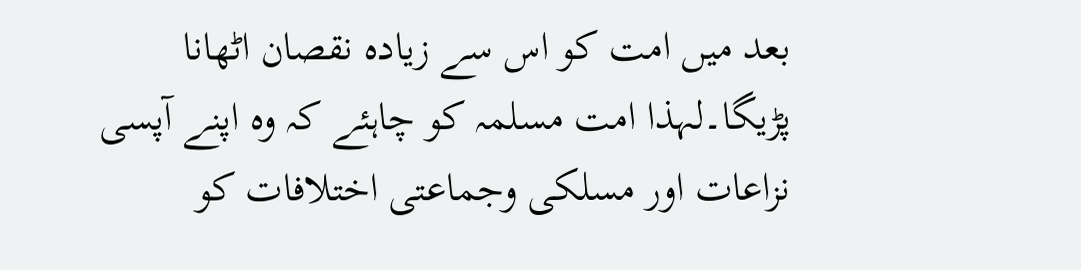بعد میں امت کو اس سے زیادہ نقصان اٹھانا پڑیگا۔لہذا امت مسلمہ کو چاہئے کہ وہ اپنے آپسی نزاعات اور مسلکی وجماعتی اختلافات کو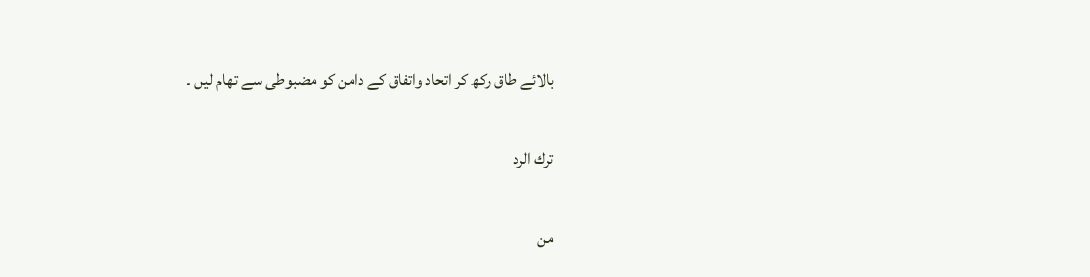بالائے طاق رکھ کر اتحاد واتفاق کے دامن کو مضبوطی سے تھام لیں ۔

ترك الرد

من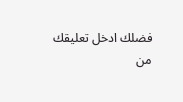فضلك ادخل تعليقك
من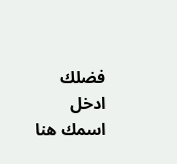فضلك ادخل اسمك هنا